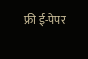फ्री ई-पेपर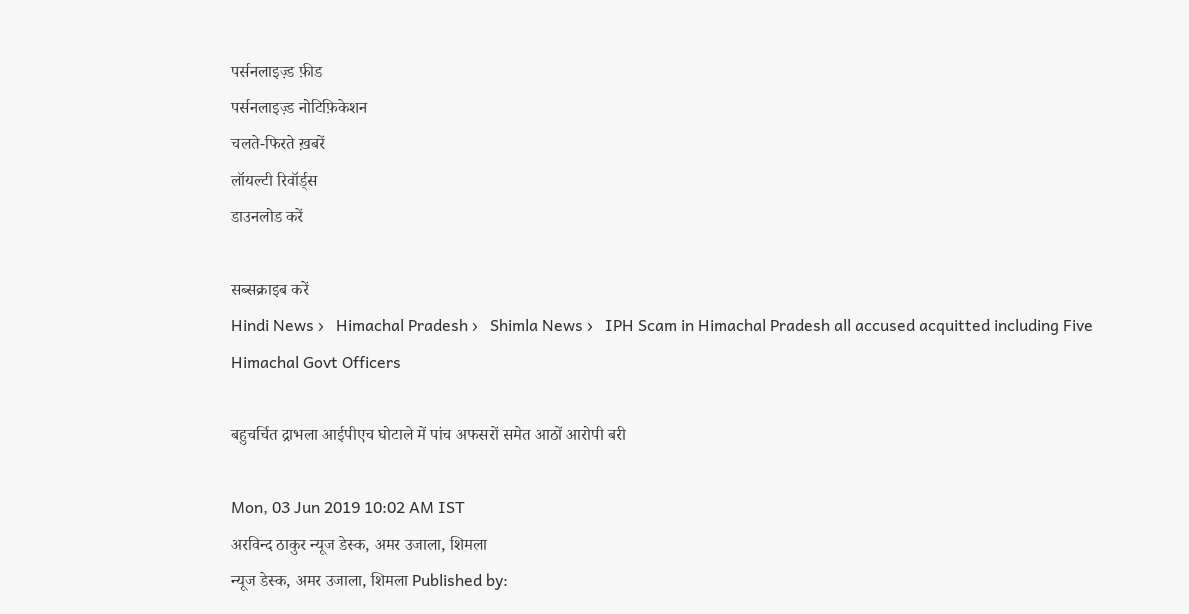पर्सनलाइज़्ड फ़ीड
पर्सनलाइज़्ड नोटिफ़िकेशन
चलते-फिरते ख़बरें
लॉयल्टी रिवॉर्ड्स
डाउनलोड करें

सब्सक्राइब करें
Hindi News ›   Himachal Pradesh ›   Shimla News ›   IPH Scam in Himachal Pradesh all accused acquitted including Five Himachal Govt Officers

बहुचर्चित द्राभला आईपीएच घोटाले में पांच अफसरों समेत आठों आरोपी बरी

Mon, 03 Jun 2019 10:02 AM IST
अरविन्द ठाकुर न्यूज डेस्क, अमर उजाला, शिमला
न्यूज डेस्क, अमर उजाला, शिमला Published by: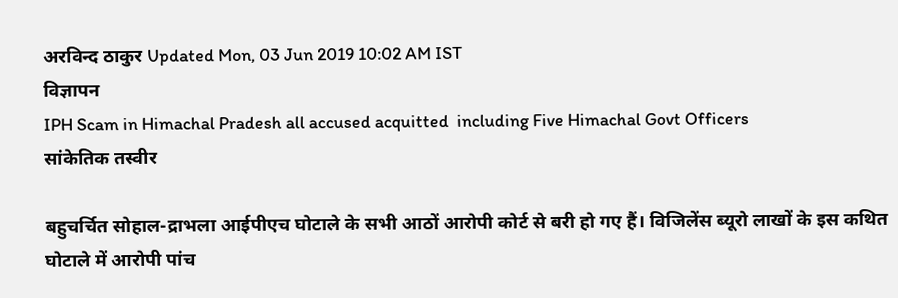अरविन्द ठाकुर Updated Mon, 03 Jun 2019 10:02 AM IST
विज्ञापन
IPH Scam in Himachal Pradesh all accused acquitted  including Five Himachal Govt Officers
सांकेतिक तस्वीर

बहुचर्चित सोहाल-द्राभला आईपीएच घोटाले के सभी आठों आरोपी कोर्ट से बरी हो गए हैं। विजिलेंस ब्यूरो लाखों के इस कथित घोटाले में आरोपी पांच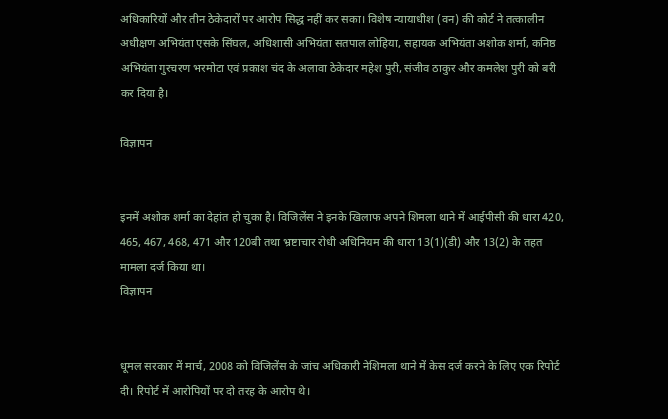अधिकारियों और तीन ठेकेदारों पर आरोप सिद्ध नहीं कर सका। विशेष न्यायाधीश (वन) की कोर्ट ने तत्कालीन अधीक्षण अभियंता एसके सिंघल, अधिशासी अभियंता सतपाल लोहिया, सहायक अभियंता अशोक शर्मा, कनिष्ठ अभियंता गुरचरण भरमोटा एवं प्रकाश चंद के अलावा ठेकेदार महेश पुरी, संजीव ठाकुर और कमलेश पुरी को बरी कर दिया है।

विज्ञापन


इनमें अशोक शर्मा का देहांत हो चुका है। विजिलेंस ने इनके खिलाफ अपने शिमला थाने में आईपीसी की धारा 420, 465, 467, 468, 471 और 120बी तथा भ्रष्टाचार रोधी अधिनियम की धारा 13(1)(डी) और 13(2) के तहत मामला दर्ज किया था।
विज्ञापन


धूमल सरकार में मार्च, 2008 को विजिलेंस के जांच अधिकारी नेशिमला थाने में केस दर्ज करने के लिए एक रिपोर्ट दी। रिपोर्ट में आरोपियों पर दो तरह के आरोप थे।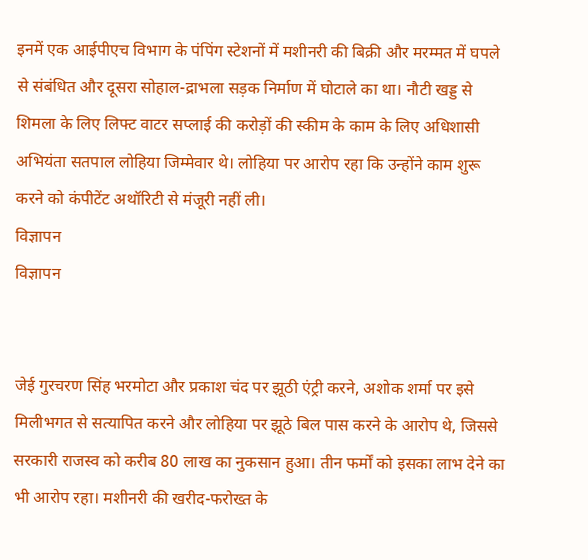इनमें एक आईपीएच विभाग के पंपिंग स्टेशनों में मशीनरी की बिक्री और मरम्मत में घपले से संबंधित और दूसरा सोहाल-द्राभला सड़क निर्माण में घोटाले का था। नौटी खड्ड से शिमला के लिए लिफ्ट वाटर सप्लाई की करोड़ों की स्कीम के काम के लिए अधिशासी अभियंता सतपाल लोहिया जिम्मेवार थे। लोहिया पर आरोप रहा कि उन्होंने काम शुरू करने को कंपीटेंट अथॉरिटी से मंजूरी नहीं ली।
विज्ञापन
विज्ञापन


जेई गुरचरण सिंह भरमोटा और प्रकाश चंद पर झूठी एंट्री करने, अशोक शर्मा पर इसे मिलीभगत से सत्यापित करने और लोहिया पर झूठे बिल पास करने के आरोप थे, जिससे सरकारी राजस्व को करीब 80 लाख का नुकसान हुआ। तीन फर्मों को इसका लाभ देने का भी आरोप रहा। मशीनरी की खरीद-फरोख्त के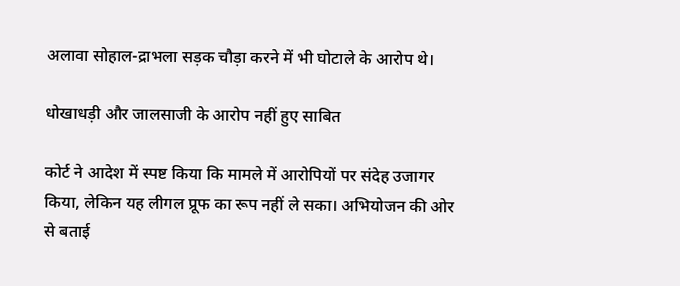अलावा सोहाल-द्राभला सड़क चौड़ा करने में भी घोटाले के आरोप थे।

धोखाधड़ी और जालसाजी के आरोप नहीं हुए साबित

कोर्ट ने आदेश में स्पष्ट किया कि मामले में आरोपियों पर संदेह उजागर किया, लेकिन यह लीगल प्रूफ का रूप नहीं ले सका। अभियोजन की ओर से बताई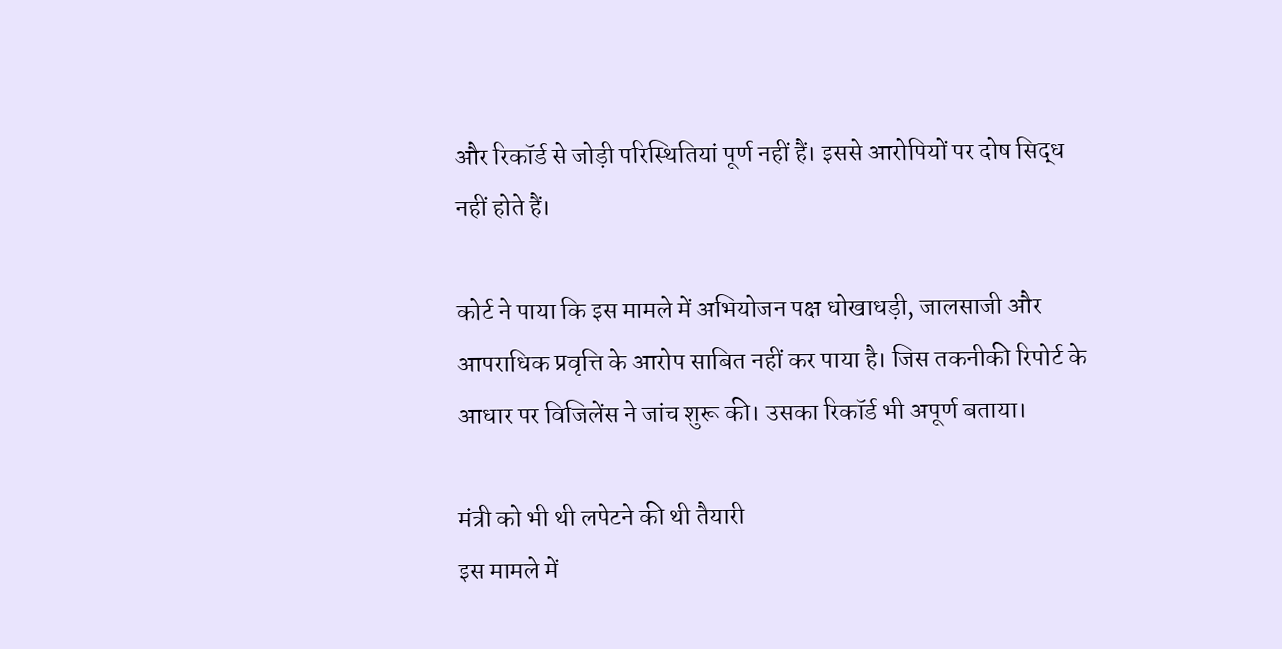और रिकॉर्ड से जोड़ी परिस्थितियां पूर्ण नहीं हैं। इससे आरोपियों पर दोष सिद्ध नहीं होते हैं।

कोर्ट ने पाया कि इस मामले में अभियोजन पक्ष धोखाधड़ी, जालसाजी और आपराधिक प्रवृत्ति के आरोप साबित नहीं कर पाया है। जिस तकनीकी रिपोर्ट के आधार पर विजिलेंस ने जांच शुरू की। उसका रिकॉर्ड भी अपूर्ण बताया।

मंत्री को भी थी लपेटने की थी तैयारी
इस मामले में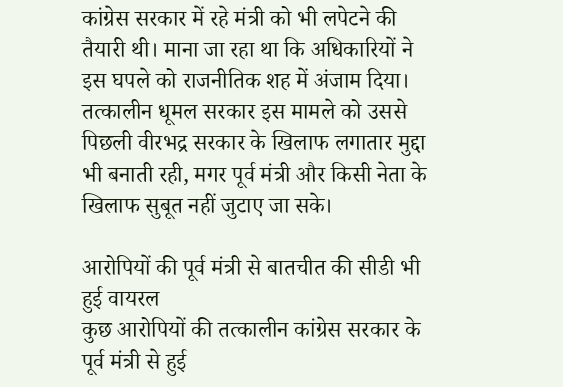कांग्रेस सरकार में रहे मंत्री को भी लपेटने की तैयारी थी। माना जा रहा था कि अधिकारियों ने इस घपले को राजनीतिक शह में अंजाम दिया। तत्कालीन धूमल सरकार इस मामले को उससे पिछली वीरभद्र सरकार के खिलाफ लगातार मुद्दा भी बनाती रही, मगर पूर्व मंत्री और किसी नेता के खिलाफ सुबूत नहीं जुटाए जा सके।

आरोपियों की पूर्व मंत्री से बातचीत की सीडी भी हुई वायरल
कुछ आरोपियों की तत्कालीन कांग्रेस सरकार के पूर्व मंत्री से हुई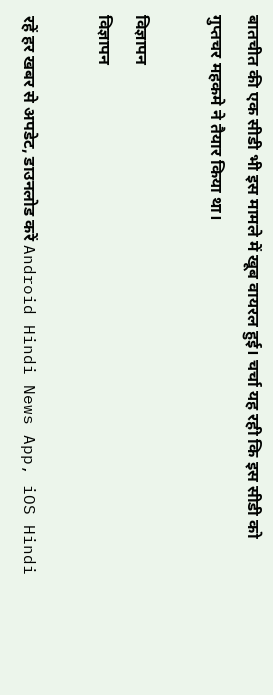बातचीत की एक सीडी भी इस मामले में खूब वायरल हुई। चर्चा यह रही कि इस सीडी को गुप्तचर महकमे ने तैयार किया था।

विज्ञापन
विज्ञापन

रहें हर खबर से अपडेट, डाउनलोड करें Android Hindi News App, iOS Hindi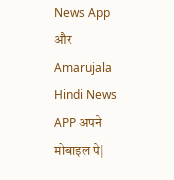News App और Amarujala Hindi News APP अपने मोबाइल पे|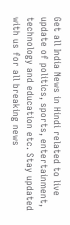Get all India News in Hindi related to live update of politics, sports, entertainment, technology and education etc. Stay updated with us for all breaking news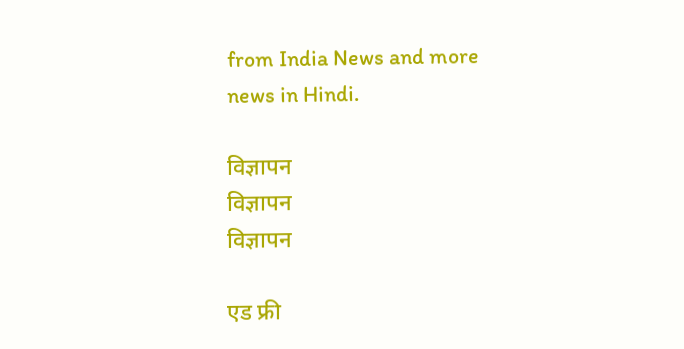from India News and more news in Hindi.

विज्ञापन
विज्ञापन
विज्ञापन

एड फ्री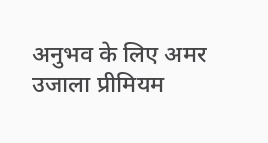अनुभव के लिए अमर उजाला प्रीमियम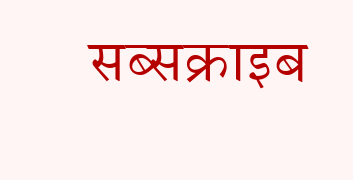सब्सक्राइब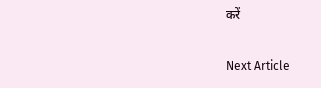करें

Next Article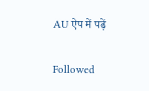AU ऐप में पढ़ें

Followed